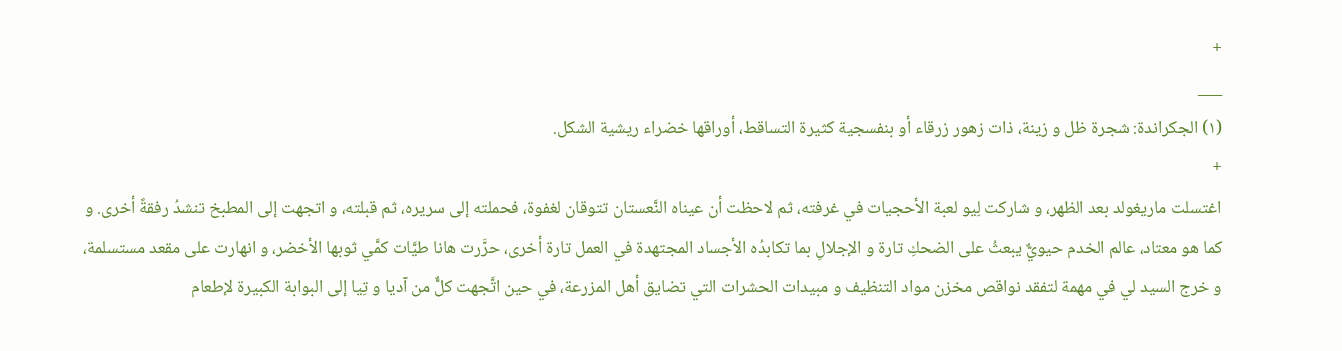+
___
(١) الجكراندة: شجرة ظل و زينة، ذات زهور زرقاء أو بنفسجية كثيرة التساقط، أوراقها خضراء ريشية الشكل.
+
اغتسلت ماريغولد بعد الظهر، و شاركت لِيو لعبة الأحجيات في غرفته، ثم لاحظت أن عيناه النَّعستان تتوقان لغفوة، فحملته إلى سريره، ثم قبلته، و اتجهت إلى المطبخ تنشدُ رفقةً أخرى. و كما هو معتاد، عالم الخدم حيويٌّ يبعثُ على الضحكِ تارة و الإجلالِ بما تكابدُه الأجساد المجتهدة في العمل تارة أخرى، حرَّرت هانا طيَّات كمَّي ثوبها الأخضر، و انهارت على مقعد مستسلمة، و خرج السيد لي في مهمة لتفقد نواقص مخزن مواد التنظيف و مبيدات الحشرات التي تضايق أهل المزرعة، في حين اتَّجهت كلٌّ من آديا و تِيا إلى البوابة الكبيرة لإطعام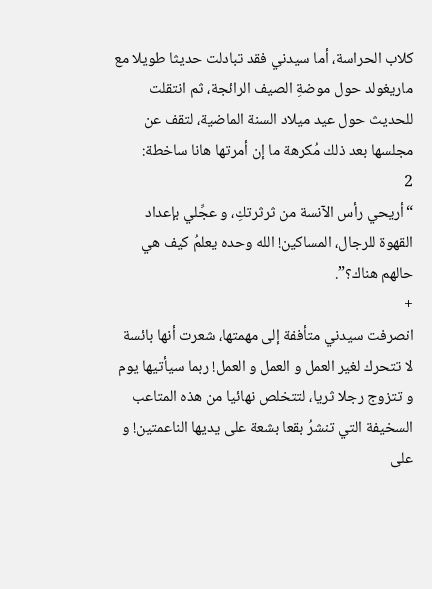كلاب الحراسة، أما سيدني فقد تبادلت حديثا طويلا مع ماريغولد حول موضةِ الصيف الرائجة، ثم انتقلت للحديث حول عيد ميلاد السنة الماضية، لتقف عن مجلسها بعد ذلك مُكرهة ما إن أمرتها هانا ساخطة:
2
“أريحي رأس الآنسة من ثرثرتكِ، و عجِّلي بإعداد القهوة للرجال، المساكين! الله وحده يعلمُ كيف هي حالهم هناك؟”.
+
انصرفت سيدني متأففة إلى مهمتها، شعرت أنها بائسة لا تتحرك لغير العمل و العمل و العمل! ربما سيأتيها يوم و تتزوج رجلا ثريا، لتتخلص نهائيا من هذه المتاعب السخيفة التي تنشرُ بقعا بشعة على يديها الناعمتين! و على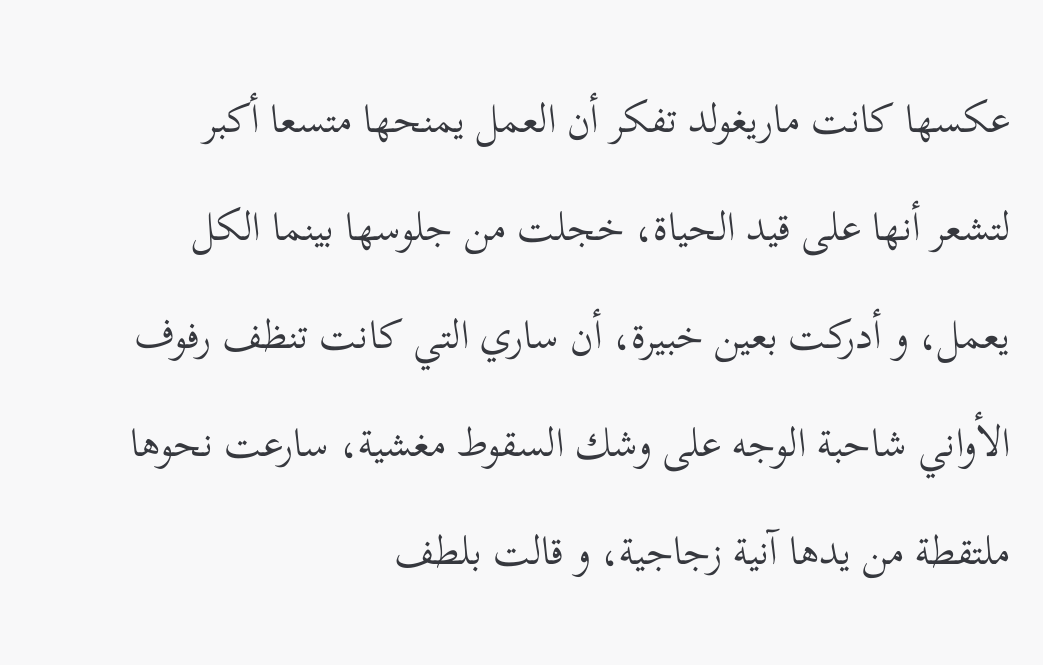عكسها كانت ماريغولد تفكر أن العمل يمنحها متسعا أكبر لتشعر أنها على قيد الحياة، خجلت من جلوسها بينما الكل يعمل، و أدركت بعين خبيرة، أن ساري التي كانت تنظف رفوف الأواني شاحبة الوجه على وشك السقوط مغشية، سارعت نحوها ملتقطة من يدها آنية زجاجية، و قالت بلطف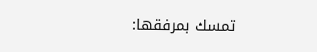تمسك بمرفقها: